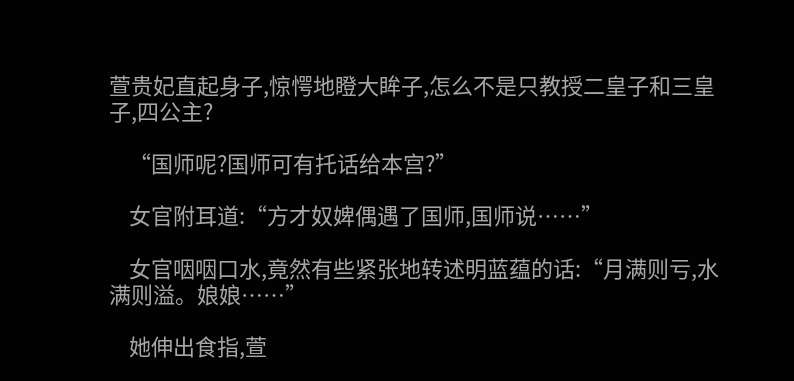萱贵妃直起身子,惊愕地瞪大眸子,怎么不是只教授二皇子和三皇子,四公主?

    “国师呢?国师可有托话给本宫?”

    女官附耳道:“方才奴婢偶遇了国师,国师说……”

    女官咽咽口水,竟然有些紧张地转述明蓝蕴的话:“月满则亏,水满则溢。娘娘……”

    她伸出食指,萱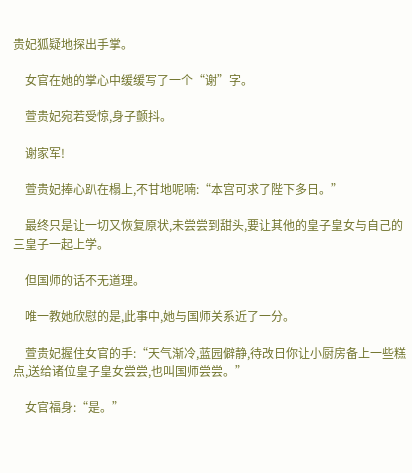贵妃狐疑地探出手掌。

    女官在她的掌心中缓缓写了一个“谢”字。

    萱贵妃宛若受惊,身子颤抖。

    谢家军!

    萱贵妃捧心趴在榻上,不甘地呢喃:“本宫可求了陛下多日。”

    最终只是让一切又恢复原状,未尝尝到甜头,要让其他的皇子皇女与自己的三皇子一起上学。

    但国师的话不无道理。

    唯一教她欣慰的是,此事中,她与国师关系近了一分。

    萱贵妃握住女官的手:“天气渐冷,蓝园僻静,待改日你让小厨房备上一些糕点,送给诸位皇子皇女尝尝,也叫国师尝尝。”

    女官福身:“是。”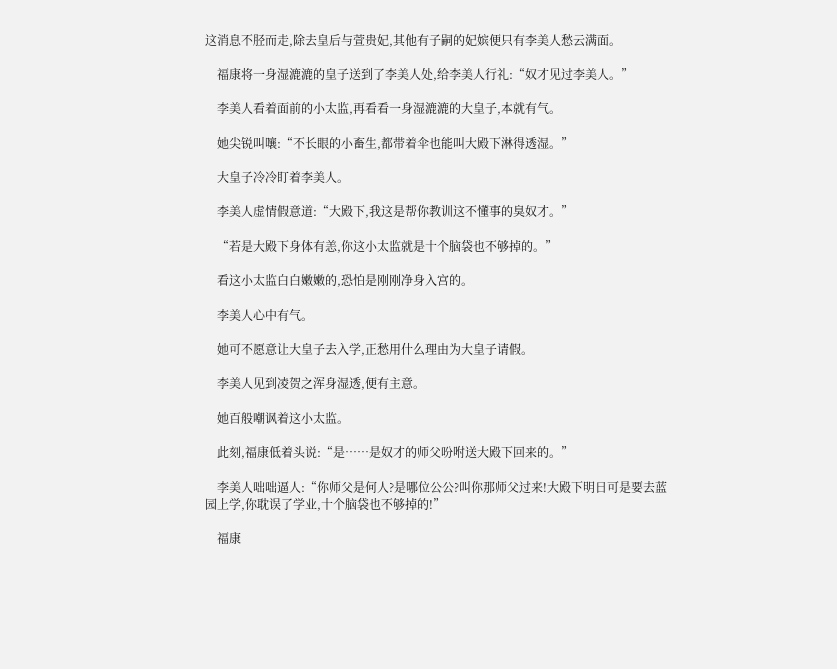这消息不胫而走,除去皇后与萱贵妃,其他有子嗣的妃嫔便只有李美人愁云满面。

    福康将一身湿漉漉的皇子送到了李美人处,给李美人行礼:“奴才见过李美人。”

    李美人看着面前的小太监,再看看一身湿漉漉的大皇子,本就有气。

    她尖锐叫嚷:“不长眼的小畜生,都带着伞也能叫大殿下淋得透湿。”

    大皇子冷冷盯着李美人。

    李美人虚情假意道:“大殿下,我这是帮你教训这不懂事的臭奴才。”

    “若是大殿下身体有恙,你这小太监就是十个脑袋也不够掉的。”

    看这小太监白白嫩嫩的,恐怕是刚刚净身入宫的。

    李美人心中有气。

    她可不愿意让大皇子去入学,正愁用什么理由为大皇子请假。

    李美人见到凌贺之浑身湿透,便有主意。

    她百般嘲讽着这小太监。

    此刻,福康低着头说:“是……是奴才的师父吩咐送大殿下回来的。”

    李美人咄咄逼人:“你师父是何人?是哪位公公?叫你那师父过来!大殿下明日可是要去蓝园上学,你耽误了学业,十个脑袋也不够掉的!”

    福康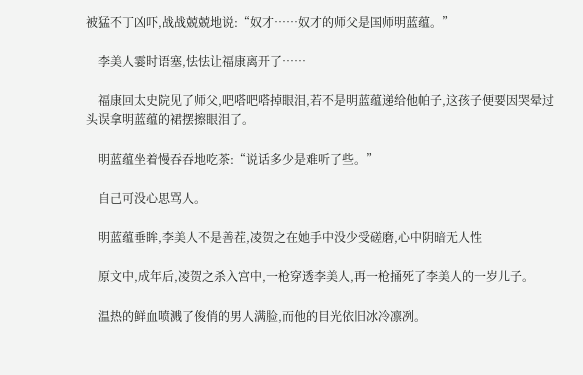被猛不丁凶吓,战战兢兢地说:“奴才……奴才的师父是国师明蓝蕴。”

    李美人霎时语塞,怯怯让福康离开了……

    福康回太史院见了师父,吧嗒吧嗒掉眼泪,若不是明蓝蕴递给他帕子,这孩子便要因哭晕过头误拿明蓝蕴的裙摆擦眼泪了。

    明蓝蕴坐着慢吞吞地吃茶:“说话多少是难听了些。”

    自己可没心思骂人。

    明蓝蕴垂眸,李美人不是善茬,凌贺之在她手中没少受磋磨,心中阴暗无人性

    原文中,成年后,凌贺之杀入宫中,一枪穿透李美人,再一枪捅死了李美人的一岁儿子。

    温热的鲜血喷溅了俊俏的男人满脸,而他的目光依旧冰冷凛冽。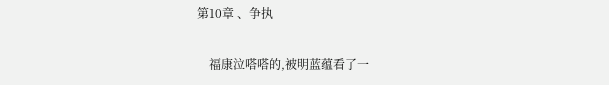第10章 、争执

    福康泣嗒嗒的,被明蓝蕴看了一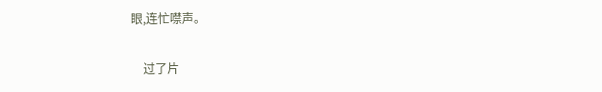眼,连忙噤声。

    过了片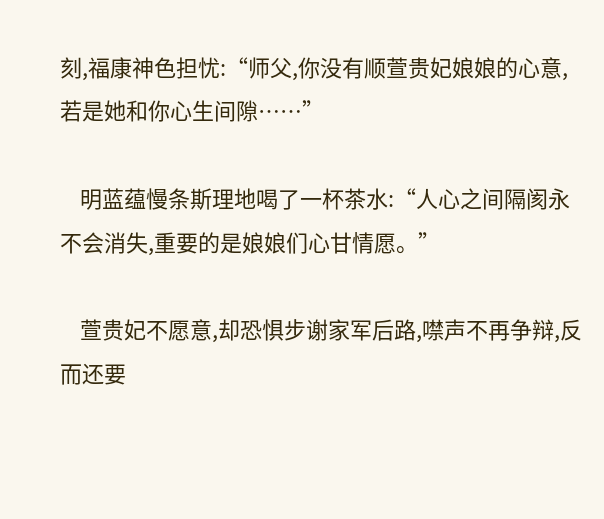刻,福康神色担忧:“师父,你没有顺萱贵妃娘娘的心意,若是她和你心生间隙……”

    明蓝蕴慢条斯理地喝了一杯茶水:“人心之间隔阂永不会消失,重要的是娘娘们心甘情愿。”

    萱贵妃不愿意,却恐惧步谢家军后路,噤声不再争辩,反而还要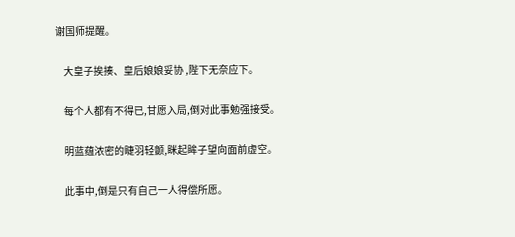谢国师提醒。

    大皇子挨揍、皇后娘娘妥协 ,陛下无奈应下。

    每个人都有不得已,甘愿入局,倒对此事勉强接受。

    明蓝蕴浓密的睫羽轻颤,眯起眸子望向面前虚空。

    此事中,倒是只有自己一人得偿所愿。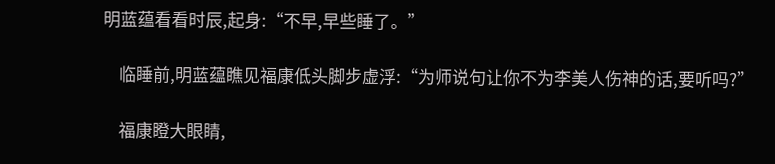明蓝蕴看看时辰,起身:“不早,早些睡了。”

    临睡前,明蓝蕴瞧见福康低头脚步虚浮:“为师说句让你不为李美人伤神的话,要听吗?”

    福康瞪大眼睛,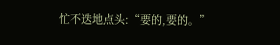忙不迭地点头:“要的,要的。”